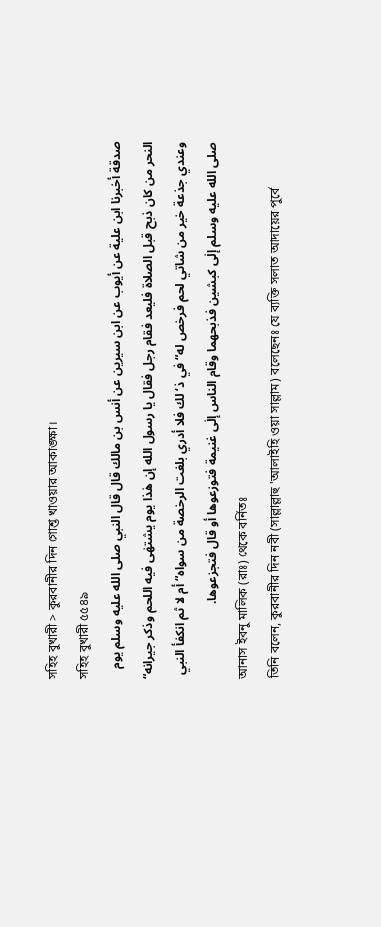সহিহ বুখারী > কুরবানীর দিন গোশ্ত খাওয়ার আকাঙ্ক্ষা।
সহিহ বুখারী ৫৫৪৯
صدقة أخبرنا ابن علية عن أيوب عن ابن سيرين عن أنس بن مالك قال قال النبي صلى الله عليه وسلم يوم النحر من كان ذبح قبل الصلاة فليعد فقام رجل فقال يا رسول الله إن هٰذا يوم يشتهٰى فيه اللحم وذكر جيرانه“ وعندي جذعة خير من شاتي لحم فرخص له“ في ذ‘لك فلا أدري بلغت الرخصة من سواه“ أم لا ثم انكفأ النبي صلى الله عليه وسلم إلٰى كبشين فذبحهما وقام الناس إلٰى غنيمة فتوزعوها أو قال فتجزعوها.
আনাস ইবনু মালিক (রাঃ) থেকে বর্নিতঃ
তিনি বলেন, কুরবানীর দিন নবী (সাল্লাল্লাহু 'আলাইহি ওয়া সাল্লাম) বলেছেনঃ যে ব্যক্তি সলাত আদায়ের পুর্বে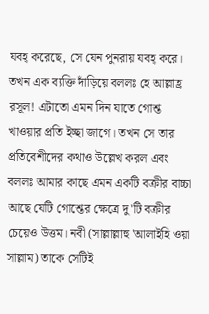যবহ্ করেছে, সে যেন পুনরায় যবহ্ করে। তখন এক ব্যক্তি দাঁড়িয়ে বললঃ হে আল্লাহ্র রসূল! এটাতো এমন দিন যাতে গোশ্ত খাওয়ার প্রতি ইচ্ছা জাগে। তখন সে তার প্রতিবেশীদের কথাও উল্লেখ করল এবং বললঃ আমার কাছে এমন একটি বক্রীর বাচ্চা আছে যেটি গোশ্তের ক্ষেত্রে দু'টি বক্রীর চেয়েও উত্তম। নবী (সাল্লাল্লাহু 'আলাইহি ওয়া সাল্লাম) তাকে সেটিই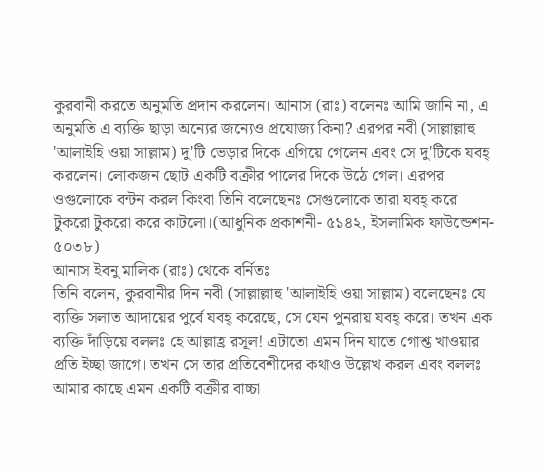কুরবানী করতে অনুমতি প্রদান করলেন। আনাস (রাঃ) বলেনঃ আমি জানি না, এ অনুমতি এ ব্যক্তি ছাড়া অন্যের জন্যেও প্রযোজ্য কিনা? এরপর নবী (সাল্লাল্লাহু 'আলাইহি ওয়া সাল্লাম) দু'টি ভেড়ার দিকে এগিয়ে গেলেন এবং সে দু'টিকে যবহ্ করলেন। লোকজন ছোট একটি বক্রীর পালের দিকে উঠে গেল। এরপর ওগুলোকে বন্টন করল কিংবা তিনি বলেছেনঃ সেগুলোকে তারা যবহ্ করে টুকরো টুকরো করে কাটলো।(আধুনিক প্রকাশনী- ৫১৪২, ইসলামিক ফাউন্ডেশন- ৫০৩৮)
আনাস ইবনু মালিক (রাঃ) থেকে বর্নিতঃ
তিনি বলেন, কুরবানীর দিন নবী (সাল্লাল্লাহু 'আলাইহি ওয়া সাল্লাম) বলেছেনঃ যে ব্যক্তি সলাত আদায়ের পুর্বে যবহ্ করেছে, সে যেন পুনরায় যবহ্ করে। তখন এক ব্যক্তি দাঁড়িয়ে বললঃ হে আল্লাহ্র রসূল! এটাতো এমন দিন যাতে গোশ্ত খাওয়ার প্রতি ইচ্ছা জাগে। তখন সে তার প্রতিবেশীদের কথাও উল্লেখ করল এবং বললঃ আমার কাছে এমন একটি বক্রীর বাচ্চা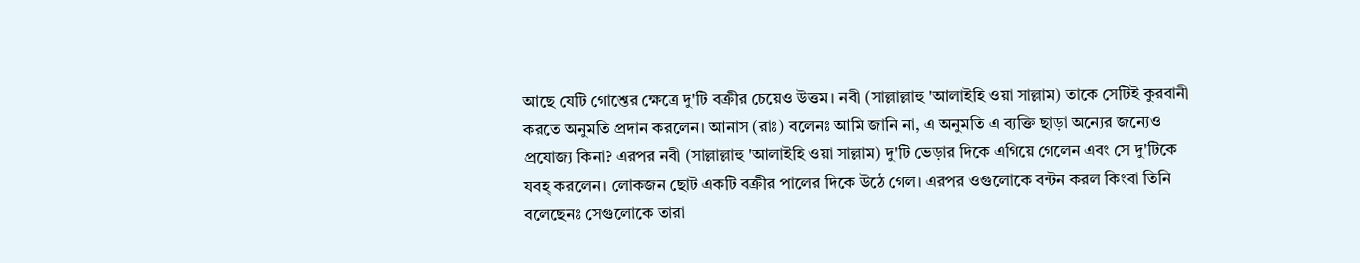আছে যেটি গোশ্তের ক্ষেত্রে দু'টি বক্রীর চেয়েও উত্তম। নবী (সাল্লাল্লাহু 'আলাইহি ওয়া সাল্লাম) তাকে সেটিই কুরবানী করতে অনুমতি প্রদান করলেন। আনাস (রাঃ) বলেনঃ আমি জানি না, এ অনুমতি এ ব্যক্তি ছাড়া অন্যের জন্যেও প্রযোজ্য কিনা? এরপর নবী (সাল্লাল্লাহু 'আলাইহি ওয়া সাল্লাম) দু'টি ভেড়ার দিকে এগিয়ে গেলেন এবং সে দু'টিকে যবহ্ করলেন। লোকজন ছোট একটি বক্রীর পালের দিকে উঠে গেল। এরপর ওগুলোকে বন্টন করল কিংবা তিনি বলেছেনঃ সেগুলোকে তারা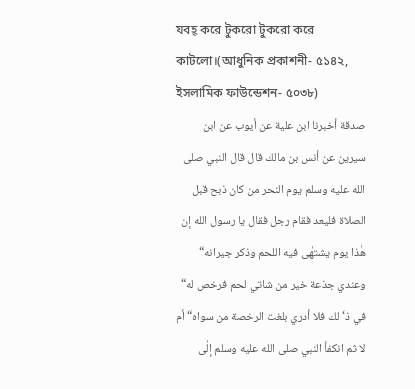যবহ্ করে টুকরো টুকরো করে কাটলো।(আধুনিক প্রকাশনী- ৫১৪২, ইসলামিক ফাউন্ডেশন- ৫০৩৮)
صدقة أخبرنا ابن علية عن أيوب عن ابن سيرين عن أنس بن مالك قال قال النبي صلى الله عليه وسلم يوم النحر من كان ذبح قبل الصلاة فليعد فقام رجل فقال يا رسول الله إن هٰذا يوم يشتهٰى فيه اللحم وذكر جيرانه“ وعندي جذعة خير من شاتي لحم فرخص له“ في ذ‘لك فلا أدري بلغت الرخصة من سواه“ أم لا ثم انكفأ النبي صلى الله عليه وسلم إلٰى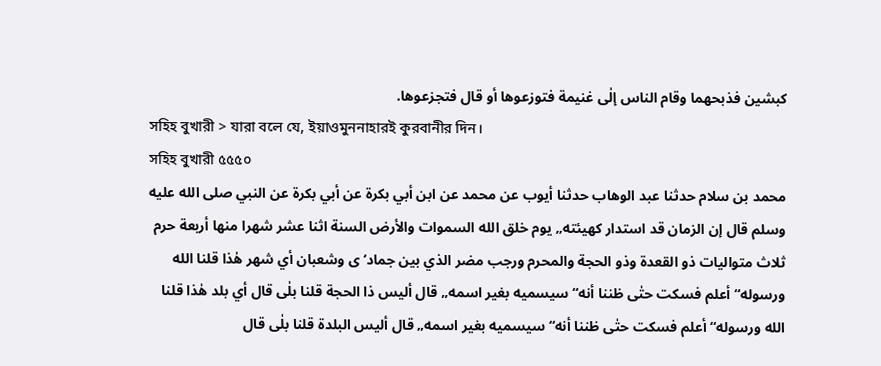كبشين فذبحهما وقام الناس إلٰى غنيمة فتوزعوها أو قال فتجزعوها.
সহিহ বুখারী > যারা বলে যে, ইয়াওমুননাহারই কুরবানীর দিন।
সহিহ বুখারী ৫৫৫০
محمد بن سلام حدثنا عبد الوهاب حدثنا أيوب عن محمد عن ابن أبي بكرة عن أبي بكرة عن النبي صلى الله عليه وسلم قال إن الزمان قد استدار كهيئته„ يوم خلق الله السموات والأرض السنة اثنا عشر شهرا منها أربعة حرم ثلاث متواليات ذو القعدة وذو الحجة والمحرم ورجب مضر الذي بين جماد‘ى وشعبان أي شهر هٰذا قلنا الله ورسوله“ أعلم فسكت حتٰى ظننا أنه“ سيسميه بغير اسمه„ قال أليس ذا الحجة قلنا بلٰى قال أي بلد هٰذا قلنا الله ورسوله“ أعلم فسكت حتٰى ظننا أنه“ سيسميه بغير اسمه„ قال أليس البلدة قلنا بلٰى قال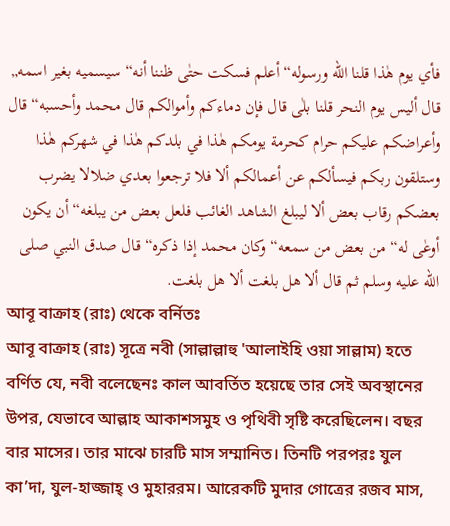فأي يوم هٰذا قلنا الله ورسوله“ أعلم فسكت حتٰى ظننا أنه“ سيسميه بغير اسمه„ قال أليس يوم النحر قلنا بلٰى قال فإن دماءكم وأموالكم قال محمد وأحسبه“ قال وأعراضكم عليكم حرام كحرمة يومكم هٰذا في بلدكم هٰذا في شهركم هٰذا وستلقون ربكم فيسألكم عن أعمالكم ألا فلا ترجعوا بعدي ضلالا يضرب بعضكم رقاب بعض ألا ليبلغ الشاهد الغائب فلعل بعض من يبلغه“ أن يكون أوعٰى له“ من بعض من سمعه“ وكان محمد إذا ذكره“ قال صدق النبي صلى الله عليه وسلم ثم قال ألا هل بلغت ألا هل بلغت.
আবূ বাক্রাহ (রাঃ) থেকে বর্নিতঃ
আবূ বাক্রাহ (রাঃ) সূত্রে নবী (সাল্লাল্লাহু 'আলাইহি ওয়া সাল্লাম) হতে বর্ণিত যে, নবী বলেছেনঃ কাল আবর্তিত হয়েছে তার সেই অবস্থানের উপর, যেভাবে আল্লাহ আকাশসমুহ ও পৃথিবী সৃষ্টি করেছিলেন। বছর বার মাসের। তার মাঝে চারটি মাস সম্মানিত। তিনটি পরপরঃ যুল কা’দা, যুল-হাজ্জাহ্ ও মুহাররম। আরেকটি মুদার গোত্রের রজব মাস,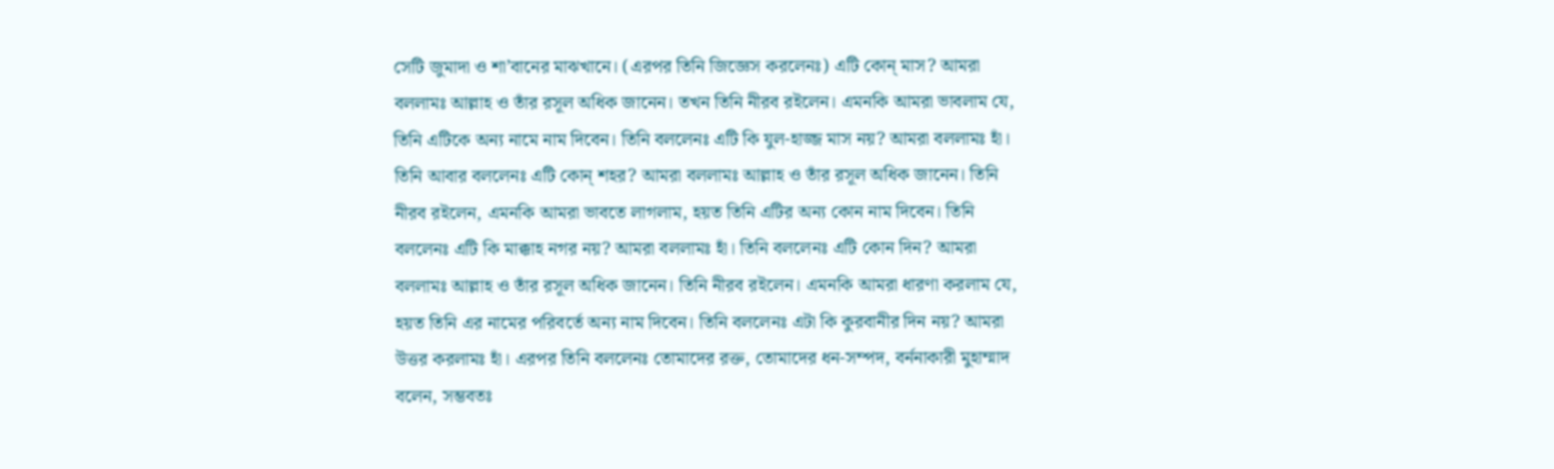সেটি জুমাদা ও শা’বানের মাঝখানে। (এরপর তিনি জিজ্ঞেস করলেনঃ) এটি কোন্ মাস? আমরা বললামঃ আল্লাহ ও তাঁর রসূল অধিক জানেন। তখন তিনি নীরব রইলেন। এমনকি আমরা ভাবলাম যে, তিনি এটিকে অন্য নামে নাম দিবেন। তিনি বললেনঃ এটি কি যুল-হাজ্জ মাস নয়? আমরা বললামঃ হাঁ। তিনি আবার বললেনঃ এটি কোন্ শহর? আমরা বললামঃ আল্লাহ ও তাঁর রসূল অধিক জানেন। তিনি নীরব রইলেন, এমনকি আমরা ভাবতে লাগলাম, হয়ত তিনি এটির অন্য কোন নাম দিবেন। তিনি বললেনঃ এটি কি মাক্কাহ নগর নয়? আমরা বললামঃ হাঁ। তিনি বললেনঃ এটি কোন দিন? আমরা বললামঃ আল্লাহ ও তাঁর রসূল অধিক জানেন। তিনি নীরব রইলেন। এমনকি আমরা ধারণা করলাম যে, হয়ত তিনি এর নামের পরিবর্তে অন্য নাম দিবেন। তিনি বললেনঃ এটা কি কুরবানীর দিন নয়? আমরা উত্তর করলামঃ হাঁ। এরপর তিনি বললেনঃ তোমাদের রক্ত, তোমাদের ধন-সম্পদ, বর্ননাকারী মুহাম্মাদ বলেন, সম্ভবতঃ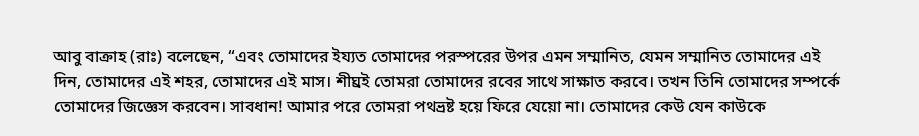আবু বাক্রাহ (রাঃ) বলেছেন, “এবং তোমাদের ইয্যত তোমাদের পরস্পরের উপর এমন সম্মানিত, যেমন সম্মানিত তোমাদের এই দিন, তোমাদের এই শহর, তোমাদের এই মাস। শীঘ্রই তোমরা তোমাদের রবের সাথে সাক্ষাত করবে। তখন তিনি তোমাদের সম্পর্কে তোমাদের জিজ্ঞেস করবেন। সাবধান! আমার পরে তোমরা পথভ্রষ্ট হয়ে ফিরে যেয়ো না। তোমাদের কেউ যেন কাউকে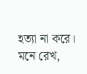হত্যা না করে। মনে রেখ,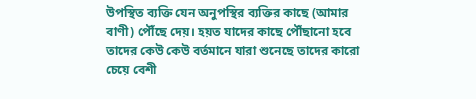উপস্থিত ব্যক্তি যেন অনুপস্থির ব্যক্তির কাছে (আমার বাণী) পৌঁছে দেয়। হয়ত যাদের কাছে পৌঁছানো হবে তাদের কেউ কেউ বর্তমানে যারা শুনেছে তাদের কারো চেয়ে বেশী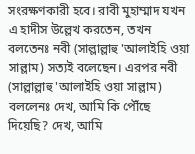সংরক্ষণকারী হবে। রাবী মুহাম্মাদ যখন এ হাদীস উল্লেখ করতেন, তখন বলতেনঃ নবী (সাল্লাল্লাহু 'আলাইহি ওয়া সাল্লাম) সত্যই বলেছেন। এরপর নবী (সাল্লাল্লাহু 'আলাইহি ওয়া সাল্লাম) বললেনঃ দেখ, আমি কি পৌঁছে দিয়েছি? দেখ, আমি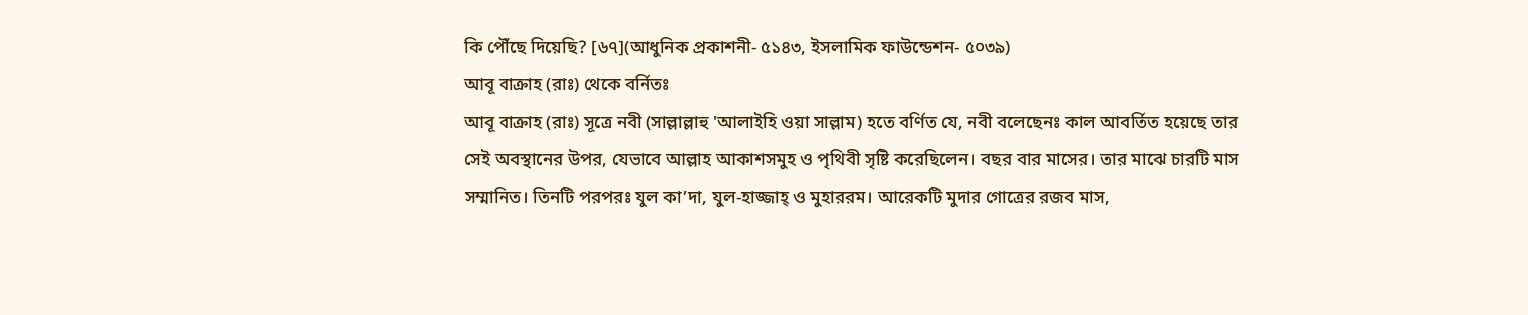কি পৌঁছে দিয়েছি? [৬৭](আধুনিক প্রকাশনী- ৫১৪৩, ইসলামিক ফাউন্ডেশন- ৫০৩৯)
আবূ বাক্রাহ (রাঃ) থেকে বর্নিতঃ
আবূ বাক্রাহ (রাঃ) সূত্রে নবী (সাল্লাল্লাহু 'আলাইহি ওয়া সাল্লাম) হতে বর্ণিত যে, নবী বলেছেনঃ কাল আবর্তিত হয়েছে তার সেই অবস্থানের উপর, যেভাবে আল্লাহ আকাশসমুহ ও পৃথিবী সৃষ্টি করেছিলেন। বছর বার মাসের। তার মাঝে চারটি মাস সম্মানিত। তিনটি পরপরঃ যুল কা’দা, যুল-হাজ্জাহ্ ও মুহাররম। আরেকটি মুদার গোত্রের রজব মাস,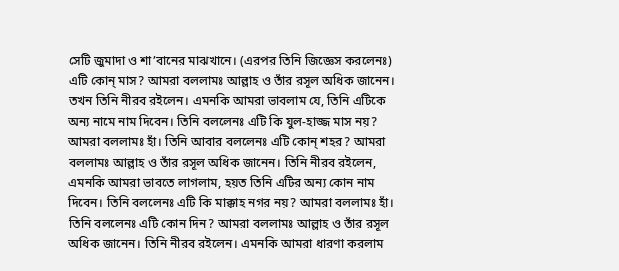সেটি জুমাদা ও শা’বানের মাঝখানে। (এরপর তিনি জিজ্ঞেস করলেনঃ) এটি কোন্ মাস? আমরা বললামঃ আল্লাহ ও তাঁর রসূল অধিক জানেন। তখন তিনি নীরব রইলেন। এমনকি আমরা ভাবলাম যে, তিনি এটিকে অন্য নামে নাম দিবেন। তিনি বললেনঃ এটি কি যুল-হাজ্জ মাস নয়? আমরা বললামঃ হাঁ। তিনি আবার বললেনঃ এটি কোন্ শহর? আমরা বললামঃ আল্লাহ ও তাঁর রসূল অধিক জানেন। তিনি নীরব রইলেন, এমনকি আমরা ভাবতে লাগলাম, হয়ত তিনি এটির অন্য কোন নাম দিবেন। তিনি বললেনঃ এটি কি মাক্কাহ নগর নয়? আমরা বললামঃ হাঁ। তিনি বললেনঃ এটি কোন দিন? আমরা বললামঃ আল্লাহ ও তাঁর রসূল অধিক জানেন। তিনি নীরব রইলেন। এমনকি আমরা ধারণা করলাম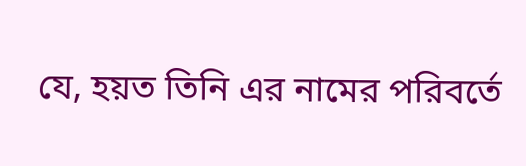যে, হয়ত তিনি এর নামের পরিবর্তে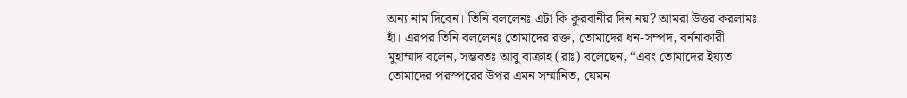অন্য নাম দিবেন। তিনি বললেনঃ এটা কি কুরবানীর দিন নয়? আমরা উত্তর করলামঃ হাঁ। এরপর তিনি বললেনঃ তোমাদের রক্ত, তোমাদের ধন-সম্পদ, বর্ননাকারী মুহাম্মাদ বলেন, সম্ভবতঃ আবু বাক্রাহ (রাঃ) বলেছেন, “এবং তোমাদের ইয্যত তোমাদের পরস্পরের উপর এমন সম্মানিত, যেমন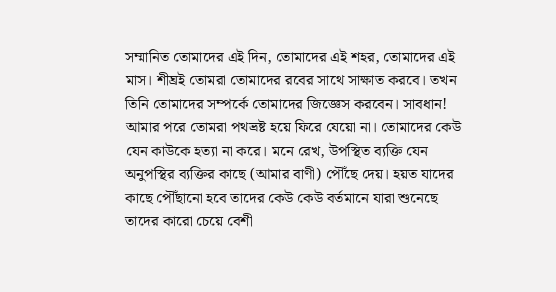সম্মানিত তোমাদের এই দিন, তোমাদের এই শহর, তোমাদের এই মাস। শীঘ্রই তোমরা তোমাদের রবের সাথে সাক্ষাত করবে। তখন তিনি তোমাদের সম্পর্কে তোমাদের জিজ্ঞেস করবেন। সাবধান! আমার পরে তোমরা পথভ্রষ্ট হয়ে ফিরে যেয়ো না। তোমাদের কেউ যেন কাউকে হত্যা না করে। মনে রেখ, উপস্থিত ব্যক্তি যেন অনুপস্থির ব্যক্তির কাছে (আমার বাণী) পৌঁছে দেয়। হয়ত যাদের কাছে পৌঁছানো হবে তাদের কেউ কেউ বর্তমানে যারা শুনেছে তাদের কারো চেয়ে বেশী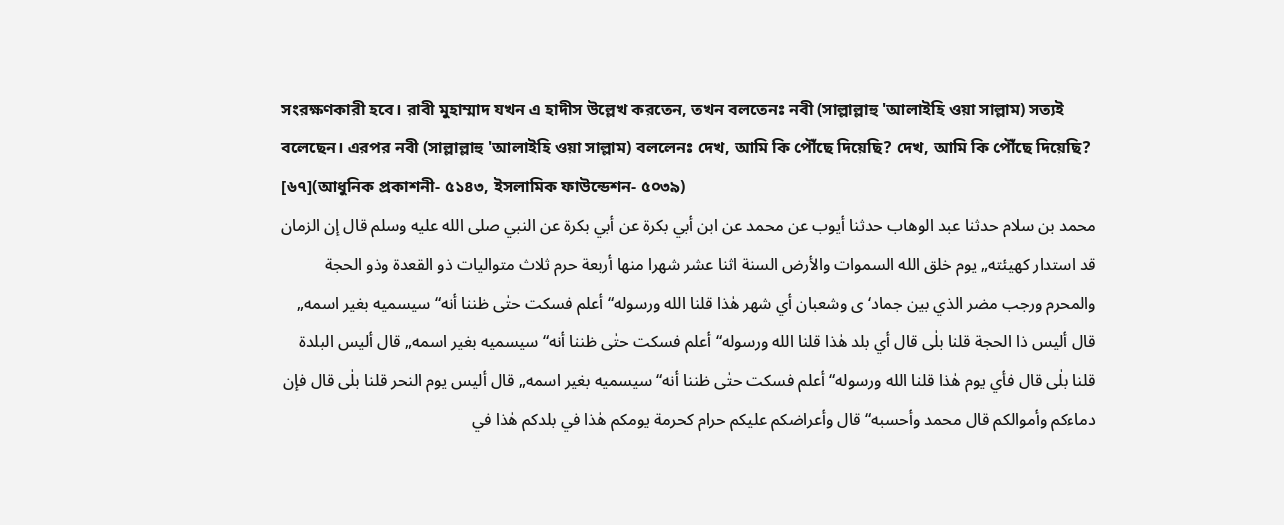সংরক্ষণকারী হবে। রাবী মুহাম্মাদ যখন এ হাদীস উল্লেখ করতেন, তখন বলতেনঃ নবী (সাল্লাল্লাহু 'আলাইহি ওয়া সাল্লাম) সত্যই বলেছেন। এরপর নবী (সাল্লাল্লাহু 'আলাইহি ওয়া সাল্লাম) বললেনঃ দেখ, আমি কি পৌঁছে দিয়েছি? দেখ, আমি কি পৌঁছে দিয়েছি? [৬৭](আধুনিক প্রকাশনী- ৫১৪৩, ইসলামিক ফাউন্ডেশন- ৫০৩৯)
محمد بن سلام حدثنا عبد الوهاب حدثنا أيوب عن محمد عن ابن أبي بكرة عن أبي بكرة عن النبي صلى الله عليه وسلم قال إن الزمان قد استدار كهيئته„ يوم خلق الله السموات والأرض السنة اثنا عشر شهرا منها أربعة حرم ثلاث متواليات ذو القعدة وذو الحجة والمحرم ورجب مضر الذي بين جماد‘ى وشعبان أي شهر هٰذا قلنا الله ورسوله“ أعلم فسكت حتٰى ظننا أنه“ سيسميه بغير اسمه„ قال أليس ذا الحجة قلنا بلٰى قال أي بلد هٰذا قلنا الله ورسوله“ أعلم فسكت حتٰى ظننا أنه“ سيسميه بغير اسمه„ قال أليس البلدة قلنا بلٰى قال فأي يوم هٰذا قلنا الله ورسوله“ أعلم فسكت حتٰى ظننا أنه“ سيسميه بغير اسمه„ قال أليس يوم النحر قلنا بلٰى قال فإن دماءكم وأموالكم قال محمد وأحسبه“ قال وأعراضكم عليكم حرام كحرمة يومكم هٰذا في بلدكم هٰذا في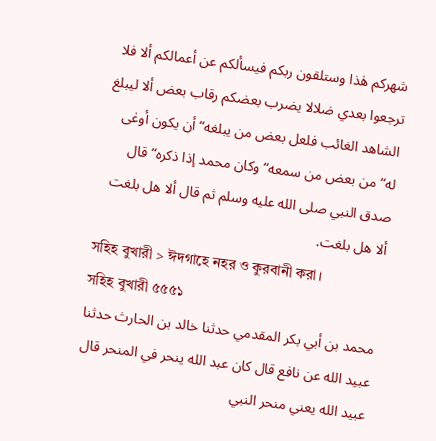شهركم هٰذا وستلقون ربكم فيسألكم عن أعمالكم ألا فلا ترجعوا بعدي ضلالا يضرب بعضكم رقاب بعض ألا ليبلغ الشاهد الغائب فلعل بعض من يبلغه“ أن يكون أوعٰى له“ من بعض من سمعه“ وكان محمد إذا ذكره“ قال صدق النبي صلى الله عليه وسلم ثم قال ألا هل بلغت ألا هل بلغت.
সহিহ বুখারী > ঈদগাহে নহর ও কুরবানী করা।
সহিহ বুখারী ৫৫৫১
محمد بن أبي بكر المقدمي حدثنا خالد بن الحارث حدثنا عبيد الله عن نافع قال كان عبد الله ينحر في المنحر قال عبيد الله يعني منحر النبي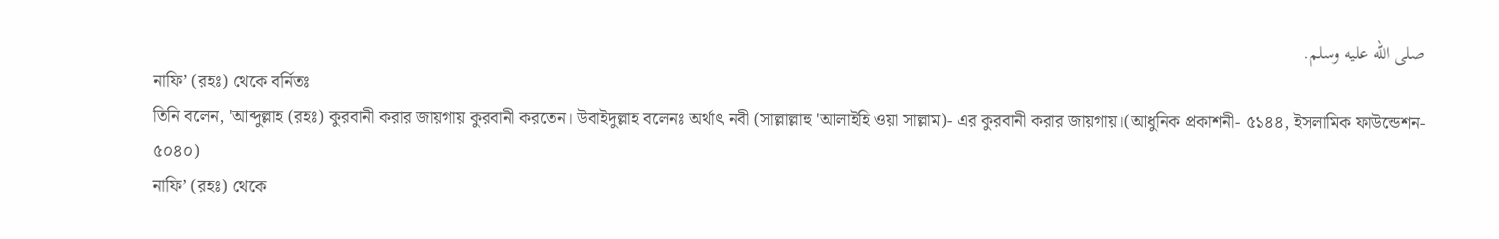صلى الله عليه وسلم.
নাফি’ (রহঃ) থেকে বর্নিতঃ
তিনি বলেন, 'আব্দুল্লাহ (রহঃ) কুরবানী করার জায়গায় কুরবানী করতেন। উবাইদুল্লাহ বলেনঃ অর্থাৎ নবী (সাল্লাল্লাহু 'আলাইহি ওয়া সাল্লাম)- এর কুরবানী করার জায়গায়।(আধুনিক প্রকাশনী- ৫১৪৪, ইসলামিক ফাউন্ডেশন- ৫০৪০)
নাফি’ (রহঃ) থেকে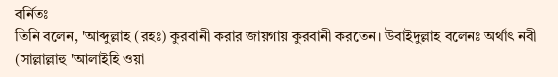বর্নিতঃ
তিনি বলেন, 'আব্দুল্লাহ (রহঃ) কুরবানী করার জায়গায় কুরবানী করতেন। উবাইদুল্লাহ বলেনঃ অর্থাৎ নবী (সাল্লাল্লাহু 'আলাইহি ওয়া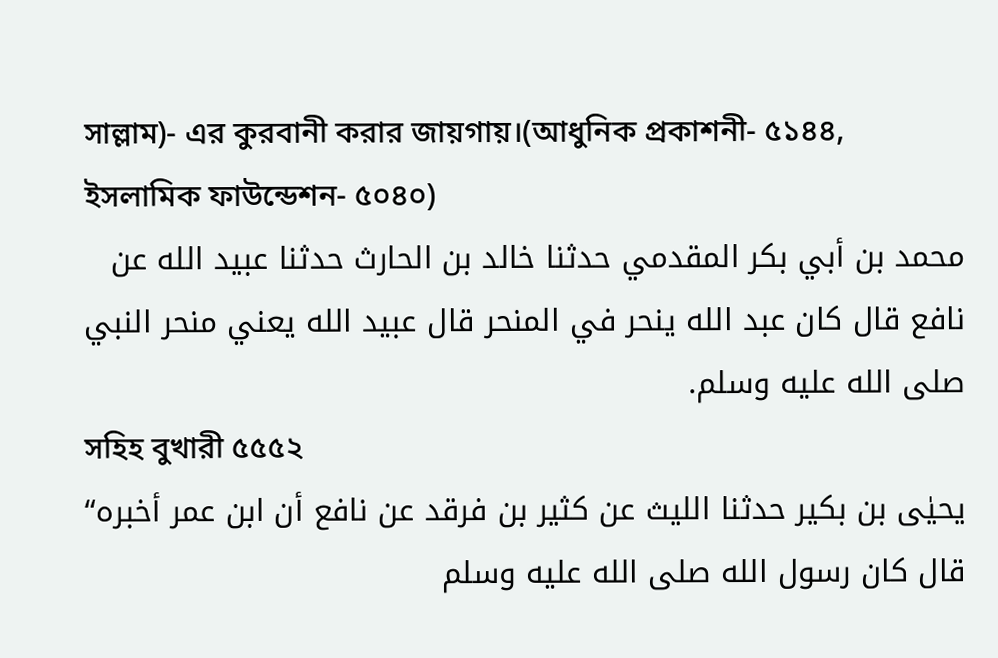সাল্লাম)- এর কুরবানী করার জায়গায়।(আধুনিক প্রকাশনী- ৫১৪৪, ইসলামিক ফাউন্ডেশন- ৫০৪০)
محمد بن أبي بكر المقدمي حدثنا خالد بن الحارث حدثنا عبيد الله عن نافع قال كان عبد الله ينحر في المنحر قال عبيد الله يعني منحر النبي صلى الله عليه وسلم.
সহিহ বুখারী ৫৫৫২
يحيٰى بن بكير حدثنا الليث عن كثير بن فرقد عن نافع أن ابن عمر أخبره“ قال كان رسول الله صلى الله عليه وسلم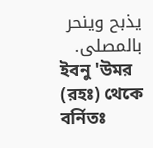يذبح وينحر بالمصلى.
ইবনু 'উমর (রহঃ) থেকে বর্নিতঃ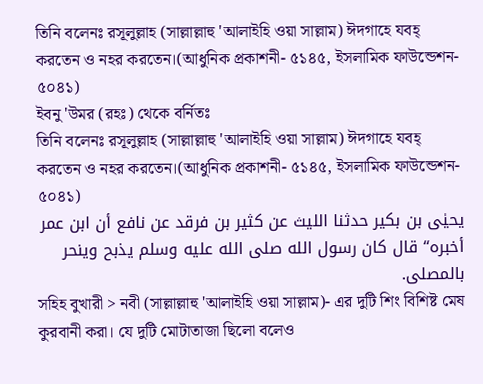তিনি বলেনঃ রসূলুল্লাহ (সাল্লাল্লাহু 'আলাইহি ওয়া সাল্লাম) ঈদগাহে যবহ্ করতেন ও নহর করতেন।(আধুনিক প্রকাশনী- ৫১৪৫, ইসলামিক ফাউন্ডেশন- ৫০৪১)
ইবনু 'উমর (রহঃ) থেকে বর্নিতঃ
তিনি বলেনঃ রসূলুল্লাহ (সাল্লাল্লাহু 'আলাইহি ওয়া সাল্লাম) ঈদগাহে যবহ্ করতেন ও নহর করতেন।(আধুনিক প্রকাশনী- ৫১৪৫, ইসলামিক ফাউন্ডেশন- ৫০৪১)
يحيٰى بن بكير حدثنا الليث عن كثير بن فرقد عن نافع أن ابن عمر أخبره“ قال كان رسول الله صلى الله عليه وسلم يذبح وينحر بالمصلى.
সহিহ বুখারী > নবী (সাল্লাল্লাহু 'আলাইহি ওয়া সাল্লাম)- এর দুটি শিং বিশিষ্ট মেষ কুরবানী করা। যে দুটি মোটাতাজা ছিলো বলেও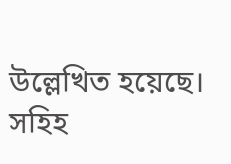উল্লেখিত হয়েছে।
সহিহ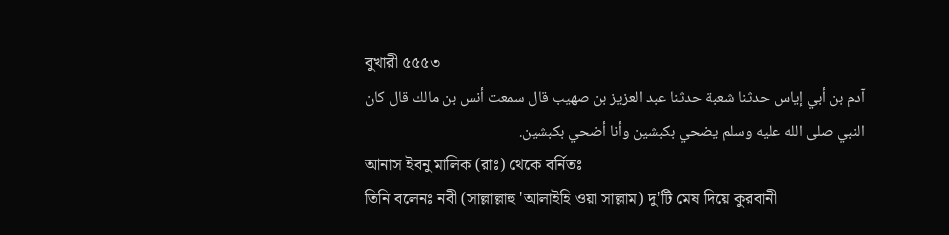বুখারী ৫৫৫৩
آدم بن أبي إياس حدثنا شعبة حدثنا عبد العزيز بن صهيب قال سمعت أنس بن مالك قال كان النبي صلى الله عليه وسلم يضحي بكبشين وأنا أضحي بكبشين.
আনাস ইবনু মালিক (রাঃ) থেকে বর্নিতঃ
তিনি বলেনঃ নবী (সাল্লাল্লাহু 'আলাইহি ওয়া সাল্লাম) দু'টি মেষ দিয়ে কুরবানী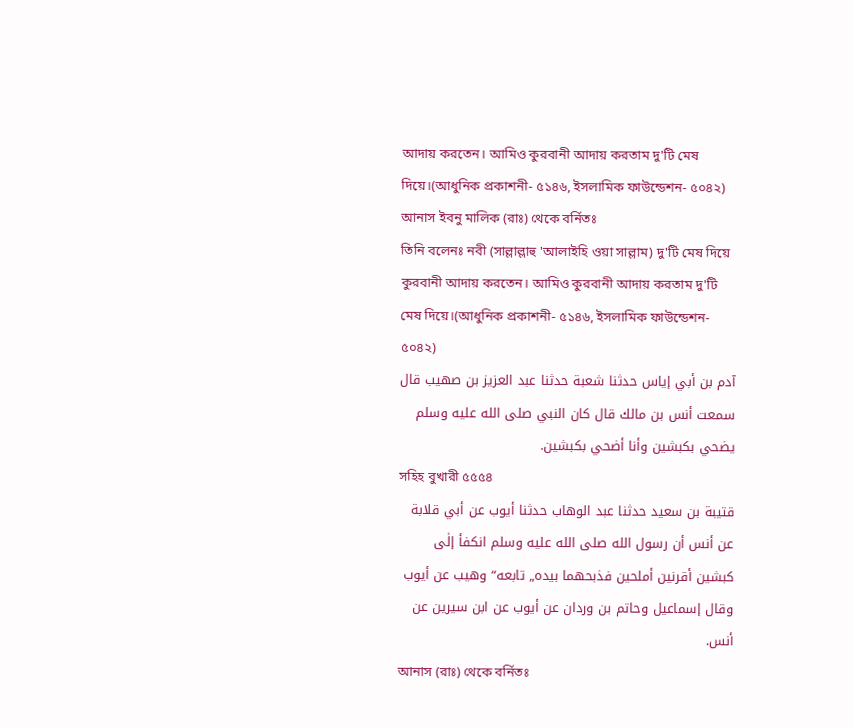আদায় করতেন। আমিও কুরবানী আদায় করতাম দু'টি মেষ দিয়ে।(আধুনিক প্রকাশনী- ৫১৪৬, ইসলামিক ফাউন্ডেশন- ৫০৪২)
আনাস ইবনু মালিক (রাঃ) থেকে বর্নিতঃ
তিনি বলেনঃ নবী (সাল্লাল্লাহু 'আলাইহি ওয়া সাল্লাম) দু'টি মেষ দিয়ে কুরবানী আদায় করতেন। আমিও কুরবানী আদায় করতাম দু'টি মেষ দিয়ে।(আধুনিক প্রকাশনী- ৫১৪৬, ইসলামিক ফাউন্ডেশন- ৫০৪২)
آدم بن أبي إياس حدثنا شعبة حدثنا عبد العزيز بن صهيب قال سمعت أنس بن مالك قال كان النبي صلى الله عليه وسلم يضحي بكبشين وأنا أضحي بكبشين.
সহিহ বুখারী ৫৫৫৪
قتيبة بن سعيد حدثنا عبد الوهاب حدثنا أيوب عن أبي قلابة عن أنس أن رسول الله صلى الله عليه وسلم انكفأ إلٰى كبشين أقرنين أملحين فذبحهما بيده„ تابعه“ وهيب عن أيوب وقال إسماعيل وحاتم بن وردان عن أيوب عن ابن سيرين عن أنس.
আনাস (রাঃ) থেকে বর্নিতঃ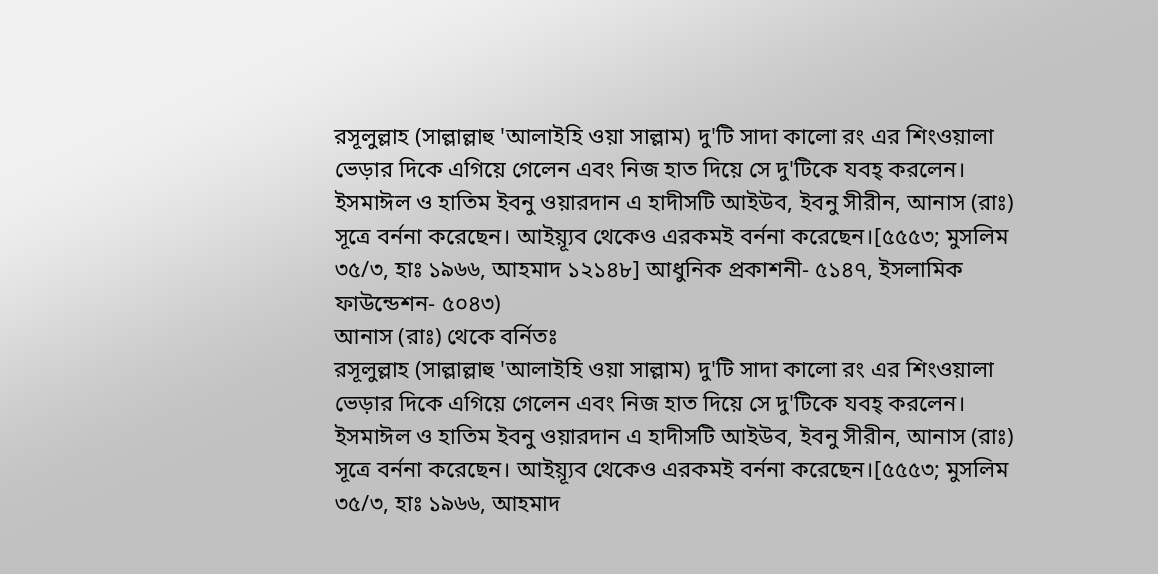রসূলুল্লাহ (সাল্লাল্লাহু 'আলাইহি ওয়া সাল্লাম) দু'টি সাদা কালো রং এর শিংওয়ালা ভেড়ার দিকে এগিয়ে গেলেন এবং নিজ হাত দিয়ে সে দু'টিকে যবহ্ করলেন। ইসমাঈল ও হাতিম ইবনু ওয়ারদান এ হাদীসটি আইউব, ইবনু সীরীন, আনাস (রাঃ) সূত্রে বর্ননা করেছেন। আইয়্যূব থেকেও এরকমই বর্ননা করেছেন।[৫৫৫৩; মুসলিম ৩৫/৩, হাঃ ১৯৬৬, আহমাদ ১২১৪৮] আধুনিক প্রকাশনী- ৫১৪৭, ইসলামিক ফাউন্ডেশন- ৫০৪৩)
আনাস (রাঃ) থেকে বর্নিতঃ
রসূলুল্লাহ (সাল্লাল্লাহু 'আলাইহি ওয়া সাল্লাম) দু'টি সাদা কালো রং এর শিংওয়ালা ভেড়ার দিকে এগিয়ে গেলেন এবং নিজ হাত দিয়ে সে দু'টিকে যবহ্ করলেন। ইসমাঈল ও হাতিম ইবনু ওয়ারদান এ হাদীসটি আইউব, ইবনু সীরীন, আনাস (রাঃ) সূত্রে বর্ননা করেছেন। আইয়্যূব থেকেও এরকমই বর্ননা করেছেন।[৫৫৫৩; মুসলিম ৩৫/৩, হাঃ ১৯৬৬, আহমাদ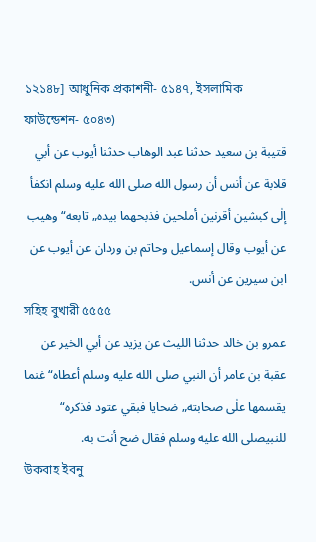১২১৪৮] আধুনিক প্রকাশনী- ৫১৪৭, ইসলামিক ফাউন্ডেশন- ৫০৪৩)
قتيبة بن سعيد حدثنا عبد الوهاب حدثنا أيوب عن أبي قلابة عن أنس أن رسول الله صلى الله عليه وسلم انكفأ إلٰى كبشين أقرنين أملحين فذبحهما بيده„ تابعه“ وهيب عن أيوب وقال إسماعيل وحاتم بن وردان عن أيوب عن ابن سيرين عن أنس.
সহিহ বুখারী ৫৫৫৫
عمرو بن خالد حدثنا الليث عن يزيد عن أبي الخير عن عقبة بن عامر أن النبي صلى الله عليه وسلم أعطاه“ غنما يقسمها علٰى صحابته„ ضحايا فبقي عتود فذكره“ للنبيصلى الله عليه وسلم فقال ضح أنت به.
উকবাহ ইবনু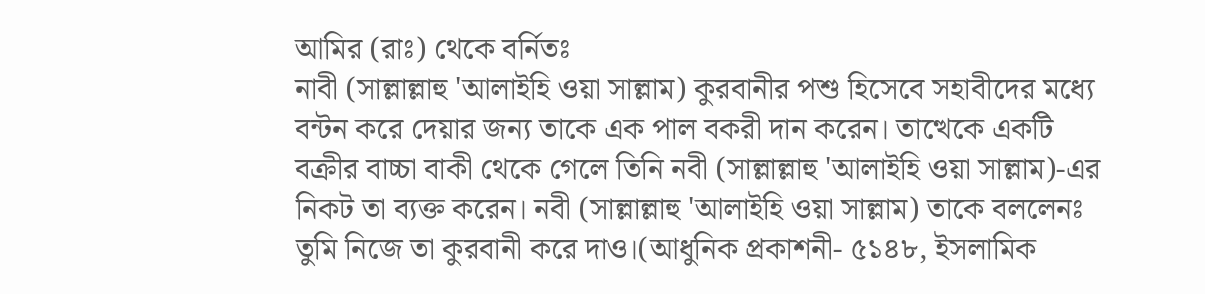আমির (রাঃ) থেকে বর্নিতঃ
নাবী (সাল্লাল্লাহু 'আলাইহি ওয়া সাল্লাম) কুরবানীর পশু হিসেবে সহাবীদের মধ্যে বন্টন করে দেয়ার জন্য তাকে এক পাল বকরী দান করেন। তাত্থেকে একটি বক্রীর বাচ্চা বাকী থেকে গেলে তিনি নবী (সাল্লাল্লাহু 'আলাইহি ওয়া সাল্লাম)-এর নিকট তা ব্যক্ত করেন। নবী (সাল্লাল্লাহু 'আলাইহি ওয়া সাল্লাম) তাকে বললেনঃ তুমি নিজে তা কুরবানী করে দাও।(আধুনিক প্রকাশনী- ৫১৪৮, ইসলামিক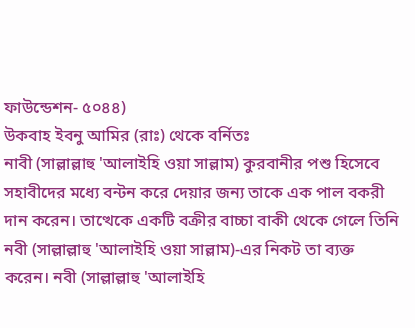ফাউন্ডেশন- ৫০৪৪)
উকবাহ ইবনু আমির (রাঃ) থেকে বর্নিতঃ
নাবী (সাল্লাল্লাহু 'আলাইহি ওয়া সাল্লাম) কুরবানীর পশু হিসেবে সহাবীদের মধ্যে বন্টন করে দেয়ার জন্য তাকে এক পাল বকরী দান করেন। তাত্থেকে একটি বক্রীর বাচ্চা বাকী থেকে গেলে তিনি নবী (সাল্লাল্লাহু 'আলাইহি ওয়া সাল্লাম)-এর নিকট তা ব্যক্ত করেন। নবী (সাল্লাল্লাহু 'আলাইহি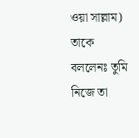ওয়া সাল্লাম) তাকে বললেনঃ তুমি নিজে তা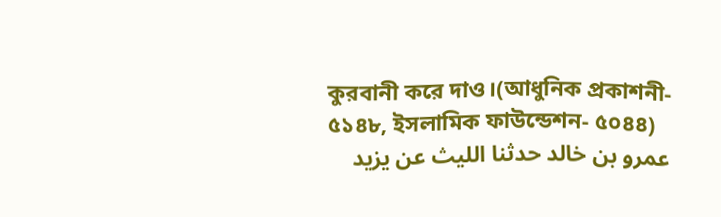কুরবানী করে দাও।(আধুনিক প্রকাশনী- ৫১৪৮, ইসলামিক ফাউন্ডেশন- ৫০৪৪)
عمرو بن خالد حدثنا الليث عن يزيد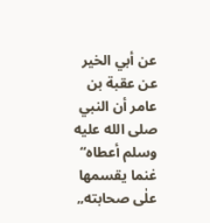عن أبي الخير عن عقبة بن عامر أن النبي صلى الله عليه وسلم أعطاه“ غنما يقسمها علٰى صحابته„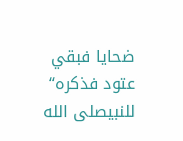ضحايا فبقي عتود فذكره“ للنبيصلى الله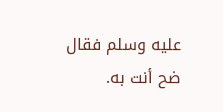عليه وسلم فقال ضح أنت به.